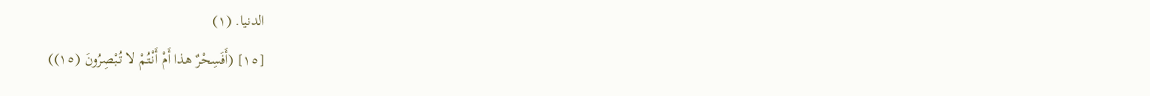الدنيا. (١)
[١٥] (أَفَسِحْرٌ هذا أَمْ أَنْتُمْ لا تُبْصِرُونَ (١٥))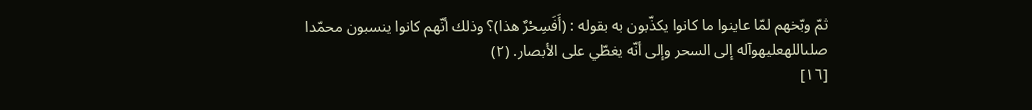ثمّ وبّخهم لمّا عاينوا ما كانوا يكذّبون به بقوله : (أَفَسِحْرٌ هذا)؟ وذلك أنّهم كانوا ينسبون محمّدا صلىاللهعليهوآله إلى السحر وإلى أنّه يغطّي على الأبصار. (٢)
[١٦]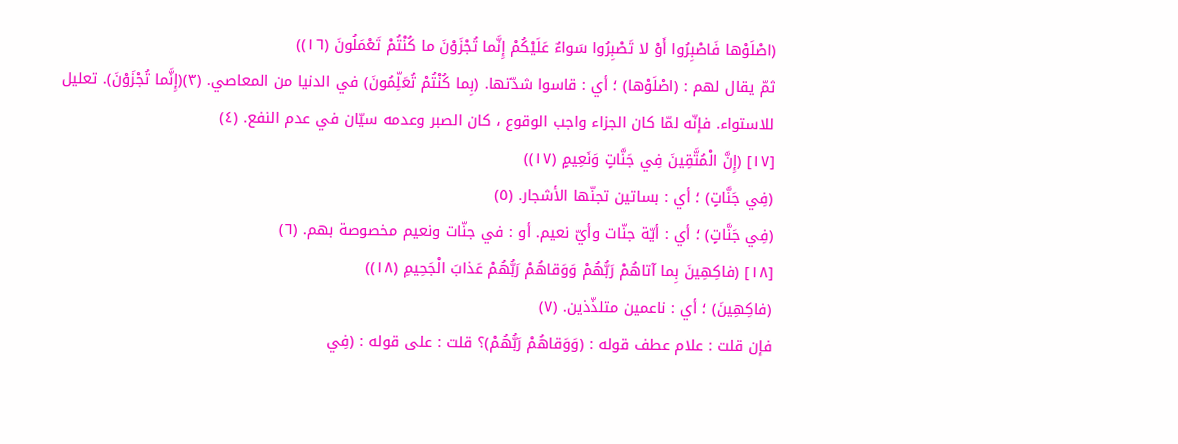(اصْلَوْها فَاصْبِرُوا أَوْ لا تَصْبِرُوا سَواءٌ عَلَيْكُمْ إِنَّما تُجْزَوْنَ ما كُنْتُمْ تَعْمَلُونَ (١٦))
ثمّ يقال لهم : (اصْلَوْها) ؛ أي : قاسوا شدّتها. (بِما كُنْتُمْ تُعَلِّمُونَ) في الدنيا من المعاصي. (٣)(إِنَّما تُجْزَوْنَ). تعليل للاستواء. فإنّه لمّا كان الجزاء واجب الوقوع ، كان الصبر وعدمه سيّان في عدم النفع. (٤)
[١٧] (إِنَّ الْمُتَّقِينَ فِي جَنَّاتٍ وَنَعِيمٍ (١٧))
(فِي جَنَّاتٍ) ؛ أي : بساتين تجنّها الأشجار. (٥)
(فِي جَنَّاتٍ) ؛ أي : أيّة جنّات وأيّ نعيم. أو : في جنّات ونعيم مخصوصة بهم. (٦)
[١٨] (فاكِهِينَ بِما آتاهُمْ رَبُّهُمْ وَوَقاهُمْ رَبُّهُمْ عَذابَ الْجَحِيمِ (١٨))
(فاكِهِينَ) ؛ أي : ناعمين متلذّذين. (٧)
فإن قلت : علام عطف قوله : (وَوَقاهُمْ رَبُّهُمْ)؟ قلت : على قوله : (فِي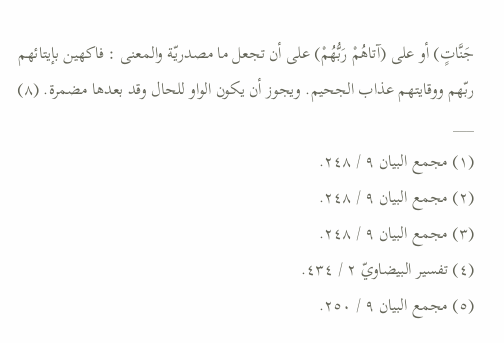جَنَّاتٍ) أو على (آتاهُمْ رَبُّهُمْ) على أن تجعل ما مصدريّة والمعنى : فاكهين بإيتائهم ربّهم ووقايتهم عذاب الجحيم. ويجوز أن يكون الواو للحال وقد بعدها مضمرة. (٨)
___
(١) مجمع البيان ٩ / ٢٤٨.
(٢) مجمع البيان ٩ / ٢٤٨.
(٣) مجمع البيان ٩ / ٢٤٨.
(٤) تفسير البيضاويّ ٢ / ٤٣٤.
(٥) مجمع البيان ٩ / ٢٥٠.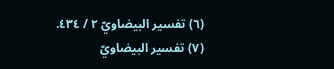(٦) تفسير البيضاويّ ٢ / ٤٣٤.
(٧) تفسير البيضاويّ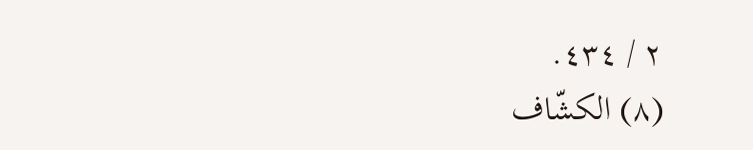٢ / ٤٣٤.
(٨) الكشّاف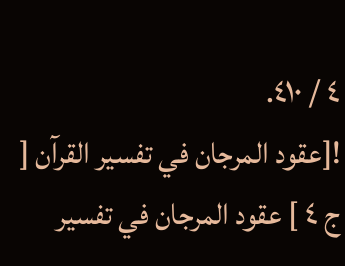٤ / ٤١٠.
![عقود المرجان في تفسير القرآن [ ج ٤ ] عقود المرجان في تفسير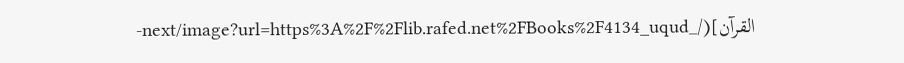القرآن](/_next/image?url=https%3A%2F%2Flib.rafed.net%2FBooks%2F4134_uqud-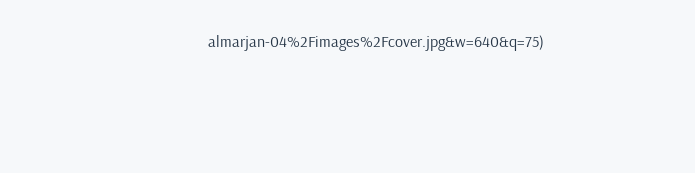almarjan-04%2Fimages%2Fcover.jpg&w=640&q=75)